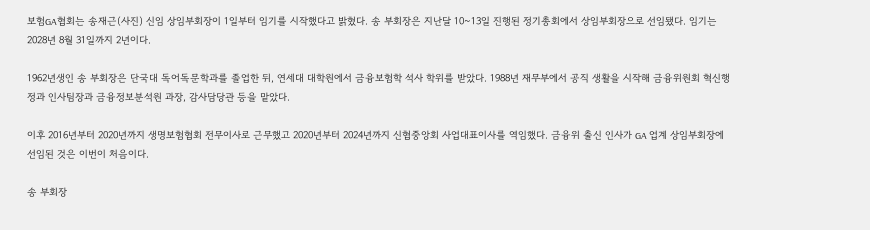보험GA협회는 송재근(사진) 신임 상임부회장이 1일부터 임기를 시작했다고 밝혔다. 송 부회장은 지난달 10~13일 진행된 정기총회에서 상임부회장으로 선임됐다. 임기는 2028년 8월 31일까지 2년이다.

1962년생인 송 부회장은 단국대 독어독문학과를 졸업한 뒤, 연세대 대학원에서 금융보험학 석사 학위를 받았다. 1988년 재무부에서 공직 생활을 시작해 금융위원회 혁신행정과 인사팀장과 금융정보분석원 과장, 감사담당관 등을 맡았다.

이후 2016년부터 2020년까지 생명보험협회 전무이사로 근무했고 2020년부터 2024년까지 신협중앙회 사업대표이사를 역임했다. 금융위 출신 인사가 GA 업계 상임부회장에 선임된 것은 이번이 처음이다.

송 부회장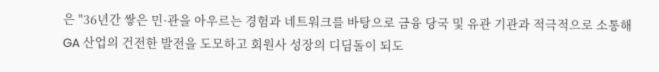은 "36년간 쌓은 민·관을 아우르는 경험과 네트워크를 바탕으로 금융 당국 및 유관 기관과 적극적으로 소통해 GA 산업의 건전한 발전을 도모하고 회원사 성장의 디딤돌이 되도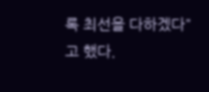록 최선을 다하겠다"고 했다.